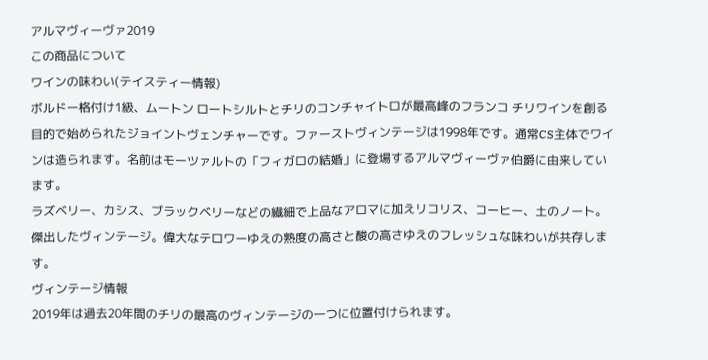アルマヴィーヴァ2019
この商品について
ワインの味わい(テイスティー情報)
ボルドー格付け1級、ムートン ロートシルトとチリのコンチャイトロが最高峰のフランコ チリワインを創る目的で始められたジョイントヴェンチャーです。ファーストヴィンテージは1998年です。通常CS主体でワインは造られます。名前はモーツァルトの「フィガロの結婚」に登場するアルマヴィーヴァ伯爵に由来しています。
ラズベリー、カシス、ブラックベリーなどの繊細で上品なアロマに加えリコリス、コーヒー、土のノート。傑出したヴィンテージ。偉大なテロワーゆえの熟度の高さと酸の高さゆえのフレッシュな味わいが共存します。
ヴィンテージ情報
2019年は過去20年間のチリの最高のヴィンテージの一つに位置付けられます。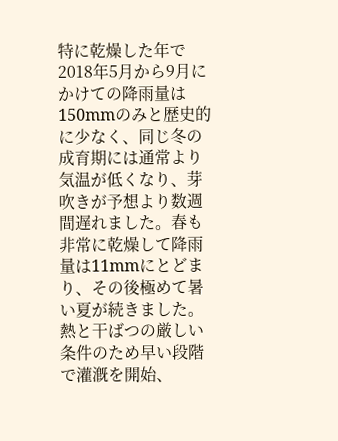特に乾燥した年で2018年5月から9月にかけての降雨量は150mmのみと歴史的に少なく、同じ冬の成育期には通常より気温が低くなり、芽吹きが予想より数週間遅れました。春も非常に乾燥して降雨量は11mmにとどまり、その後極めて暑い夏が続きました。
熱と干ばつの厳しい条件のため早い段階で灌漑を開始、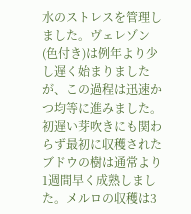水のストレスを管理しました。ヴェレゾン(色付き)は例年より少し遅く始まりましたが、この過程は迅速かつ均等に進みました。
初遅い芽吹きにも関わらず最初に収穫されたブドウの樹は通常より1週間早く成熟しました。メルロの収穫は3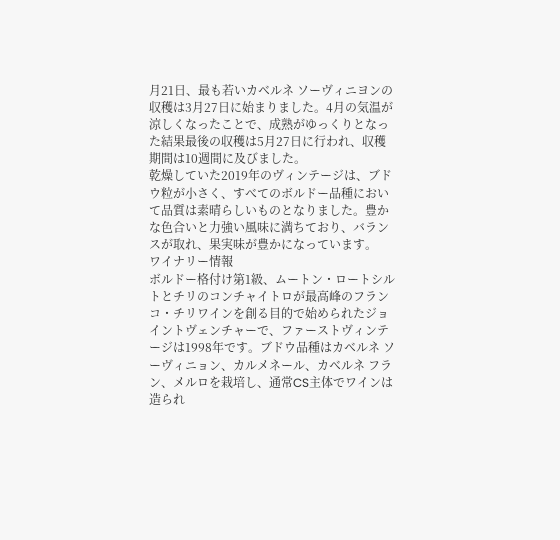月21日、最も若いカベルネ ソーヴィニヨンの収穫は3月27日に始まりました。4月の気温が涼しくなったことで、成熟がゆっくりとなった結果最後の収穫は5月27日に行われ、収穫期間は10週間に及びました。
乾燥していた2019年のヴィンテージは、ブドウ粒が小さく、すべてのボルドー品種において品質は素晴らしいものとなりました。豊かな色合いと力強い風味に満ちており、バランスが取れ、果実味が豊かになっています。
ワイナリー情報
ボルドー格付け第1級、ムートン・ロートシルトとチリのコンチャイトロが最高峰のフランコ・チリワインを創る目的で始められたジョイントヴェンチャーで、ファーストヴィンテージは1998年です。ブドウ品種はカベルネ ソーヴィニョン、カルメネール、カベルネ フラン、メルロを栽培し、通常CS主体でワインは造られ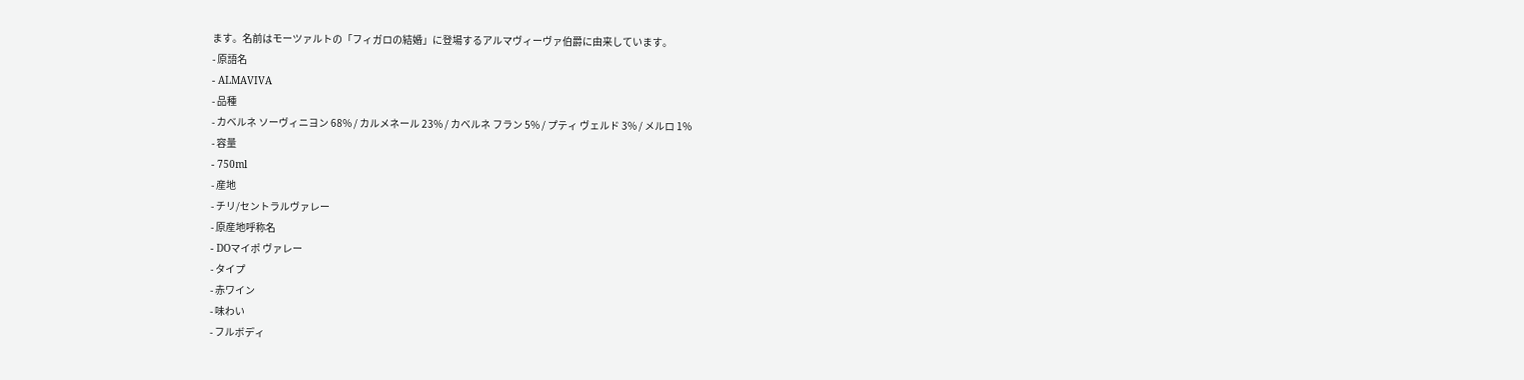ます。名前はモーツァルトの「フィガロの結婚」に登場するアルマヴィーヴァ伯爵に由来しています。
- 原語名
- ALMAVIVA
- 品種
- カベルネ ソーヴィニヨン 68% / カルメネール 23% / カベルネ フラン 5% / プティ ヴェルド 3% / メルロ 1%
- 容量
- 750ml
- 産地
- チリ/セントラルヴァレー
- 原産地呼称名
- DOマイポ ヴァレー
- タイプ
- 赤ワイン
- 味わい
- フルボディ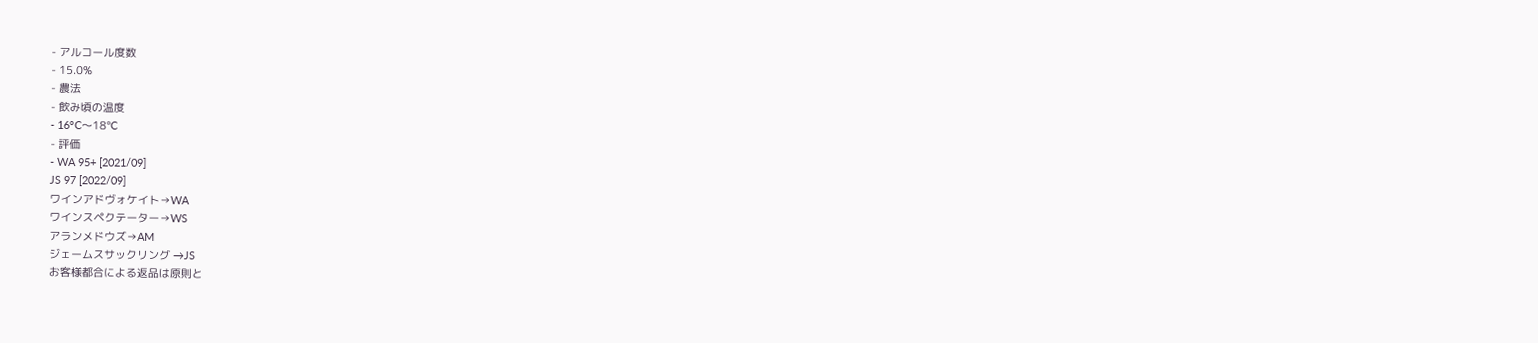- アルコール度数
- 15.0%
- 農法
- 飲み頃の温度
- 16°C〜18°C
- 評価
- WA 95+ [2021/09]
JS 97 [2022/09]
ワインアドヴォケイト→WA
ワインスペクテーター→WS
アランメドウズ→AM
ジェームスサックリング →JS
お客様都合による返品は原則と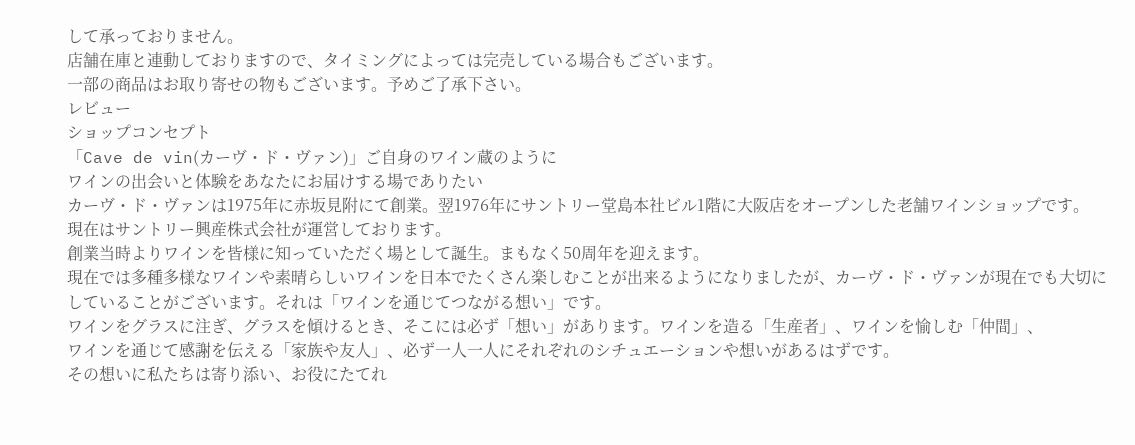して承っておりません。
店舗在庫と連動しておりますので、タイミングによっては完売している場合もございます。
一部の商品はお取り寄せの物もございます。予めご了承下さい。
レビュー
ショップコンセプト
「Cave de vin(カーヴ・ド・ヴァン)」ご自身のワイン蔵のように
ワインの出会いと体験をあなたにお届けする場でありたい
カーヴ・ド・ヴァンは1975年に赤坂見附にて創業。翌1976年にサントリー堂島本社ビル1階に大阪店をオープンした老舗ワインショップです。
現在はサントリー興産株式会社が運営しております。
創業当時よりワインを皆様に知っていただく場として誕生。まもなく50周年を迎えます。
現在では多種多様なワインや素晴らしいワインを日本でたくさん楽しむことが出来るようになりましたが、カーヴ・ド・ヴァンが現在でも大切にしていることがございます。それは「ワインを通じてつながる想い」です。
ワインをグラスに注ぎ、グラスを傾けるとき、そこには必ず「想い」があります。ワインを造る「生産者」、ワインを愉しむ「仲間」、
ワインを通じて感謝を伝える「家族や友人」、必ず一人一人にそれぞれのシチュエーションや想いがあるはずです。
その想いに私たちは寄り添い、お役にたてれ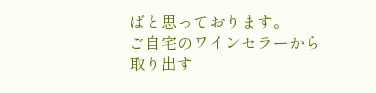ばと思っております。
ご自宅のワインセラーから取り出す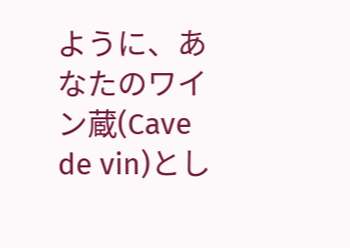ように、あなたのワイン蔵(Cave de vin)とし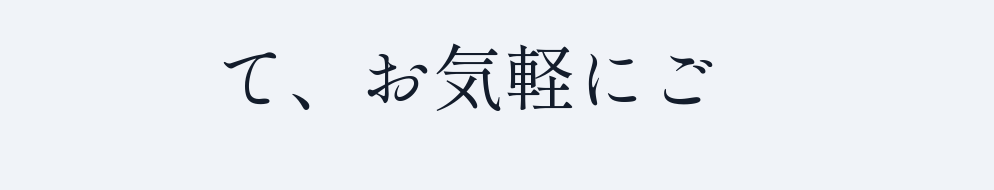て、お気軽にご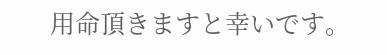用命頂きますと幸いです。